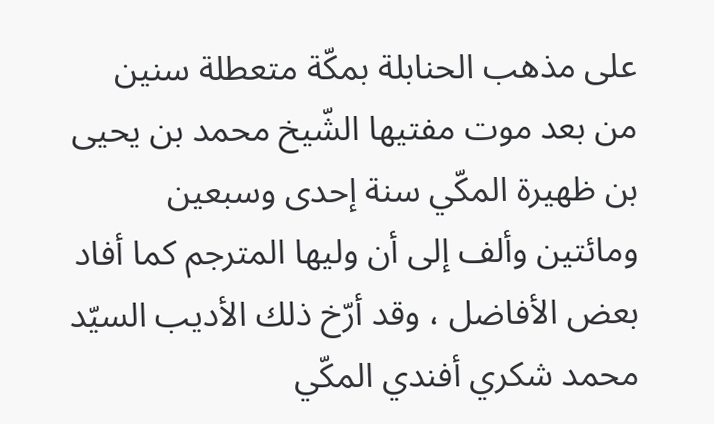على مذهب الحنابلة بمكّة متعطلة سنين من بعد موت مفتيها الشّيخ محمد بن يحيى بن ظهيرة المكّي سنة إحدى وسبعين ومائتين وألف إلى أن وليها المترجم كما أفاد بعض الأفاضل ، وقد أرّخ ذلك الأديب السيّد محمد شكري أفندي المكّي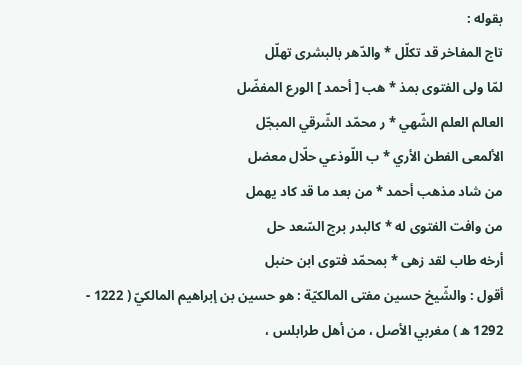بقوله :
تاج المفاخر قد تكلّل * والدّهر بالبشرى تهلّل
لمّا ولى الفتوى بمذ * هب [ أحمد ] الورع المفضّل
العالم العلم الشّهي * ر محمّد الشّرقي المبجّل
الألمعى الفطن الأري * ب اللّوذعي حلّال معضل
من شاد مذهب أحمد * من بعد ما قد كاد يهمل
من وافت الفتوى له * كالبدر برج السّعد حل
أرخه طاب لقد زهى * بمحمّد فتوى ابن حنبل
أقول : والشّيخ حسين مفتى المالكيّة : هو حسين بن إبراهيم المالكيّ ( 1222 - 1292 ه ) مغربي الأصل ، من أهل طرابلس ،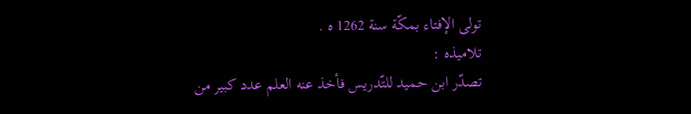تولى الإفتاء بمكّة سنة 1262 ه .
تلاميذه :
تصدّر ابن حميد للتّدريس فأخذ عنه العلم عدد كبير من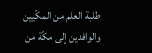طلبة العلم من المكّيين والوافدين إلى مكّة من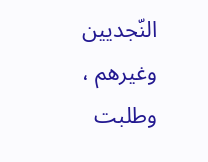النّجديين وغيرهم ، وطلبت